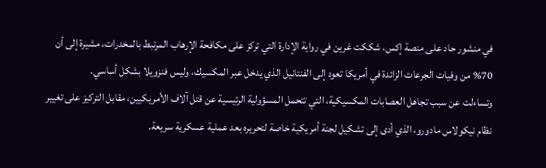في منشور حاد على منصة إكس، شككت غرين في رواية الإدارة التي تركز على مكافحة الإرهاب المرتبط بالمخدرات، مشيرة إلى أن 70% من وفيات الجرعات الزائدة في أمريكا تعود إلى الفنتانيل الذي يدخل عبر المكسيك، وليس فنزويلا بشكل أساسي.
وتساءلت عن سبب تجاهل العصابات المكسيكية، التي تتحمل المسؤولية الرئيسية عن قتل آلاف الأمريكيين، مقابل التركيز على تغيير نظام نيكولاس مادورو، الذي أدى إلى تشكيل لجنة أمريكية خاصة لتحريره بعد عملية عسكرية سريعة.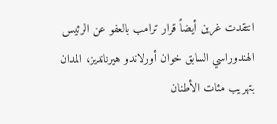انتقدت غرين أيضاً قرار ترامب بالعفو عن الرئيس الهندوراسي السابق خوان أورلاندو هيرنانديز، المدان بتهريب مئات الأطنان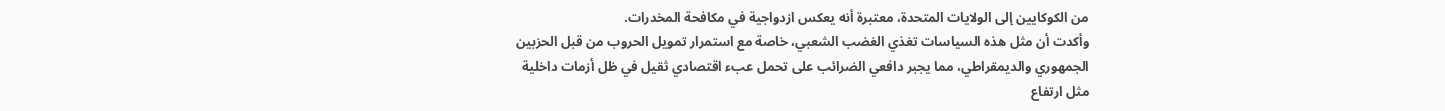من الكوكايين إلى الولايات المتحدة، معتبرة أنه يعكس ازدواجية في مكافحة المخدرات.
وأكدت أن مثل هذه السياسات تغذي الغضب الشعبي، خاصة مع استمرار تمويل الحروب من قبل الحزبين الجمهوري والديمقراطي، مما يجبر دافعي الضرائب على تحمل عبء اقتصادي ثقيل في ظل أزمات داخلية مثل ارتفاع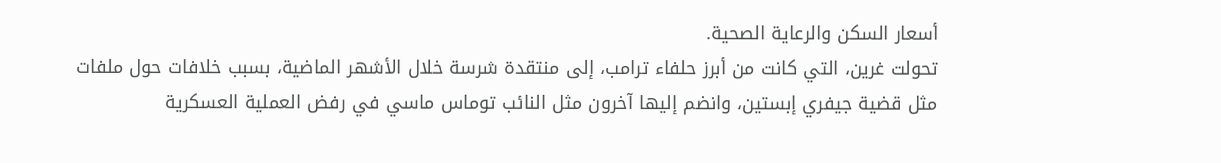أسعار السكن والرعاية الصحية.
تحولت غرين، التي كانت من أبرز حلفاء ترامب، إلى منتقدة شرسة خلال الأشهر الماضية، بسبب خلافات حول ملفات مثل قضية جيفري إبستين، وانضم إليها آخرون مثل النائب توماس ماسي في رفض العملية العسكرية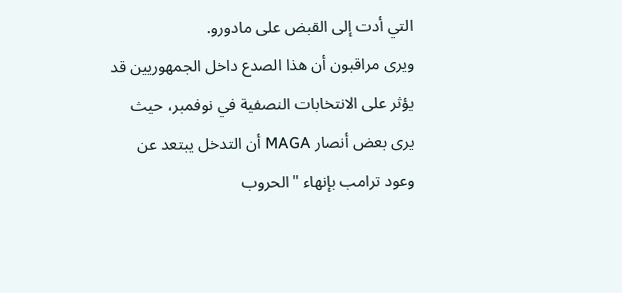التي أدت إلى القبض على مادورو.
ويرى مراقبون أن هذا الصدع داخل الجمهوريين قد يؤثر على الانتخابات النصفية في نوفمبر، حيث يرى بعض أنصار MAGA أن التدخل يبتعد عن وعود ترامب بإنهاء "الحروب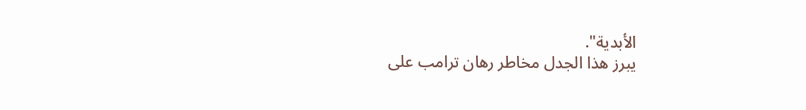الأبدية".
يبرز هذا الجدل مخاطر رهان ترامب على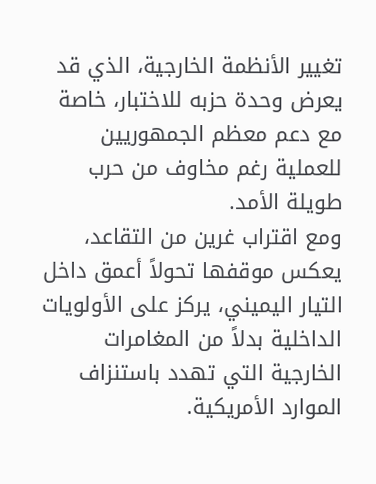تغيير الأنظمة الخارجية، الذي قد يعرض وحدة حزبه للاختبار، خاصة مع دعم معظم الجمهوريين للعملية رغم مخاوف من حرب طويلة الأمد.
ومع اقتراب غرين من التقاعد، يعكس موقفها تحولاً أعمق داخل التيار اليميني، يركز على الأولويات الداخلية بدلاً من المغامرات الخارجية التي تهدد باستنزاف الموارد الأمريكية.